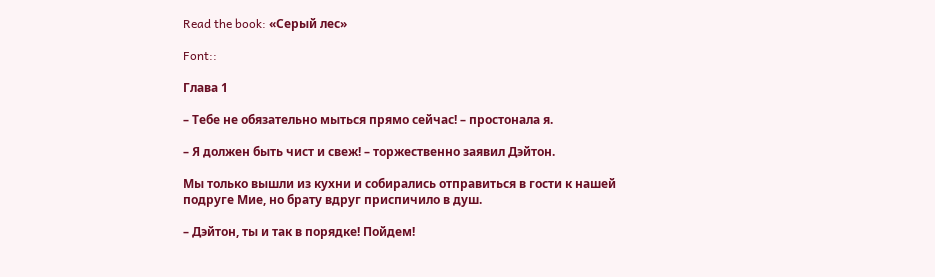Read the book: «Серый лес»

Font::

Глава 1

– Тебе не обязательно мыться прямо сейчас! – простонала я.

– Я должен быть чист и свеж! – торжественно заявил Дэйтон.

Мы только вышли из кухни и собирались отправиться в гости к нашей подруге Мие, но брату вдруг приспичило в душ.

– Дэйтон, ты и так в порядке! Пойдем!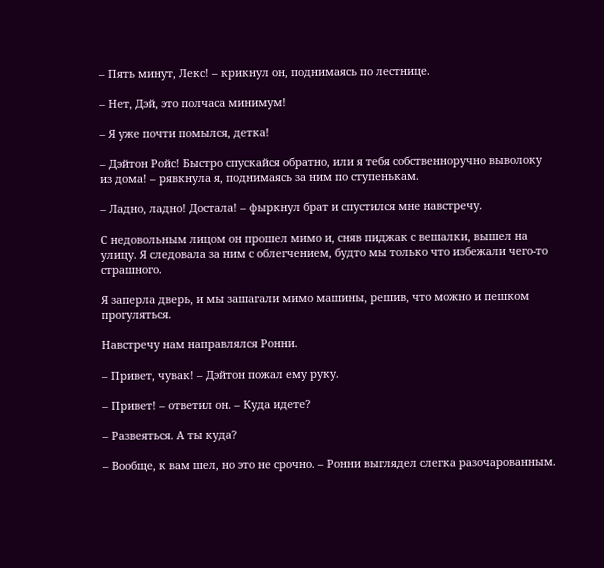– Пять минут, Лекс! – крикнул он, поднимаясь по лестнице.

– Нет, Дэй, это полчаса минимум!

– Я уже почти помылся, детка!

– Дэйтон Ройс! Быстро спускайся обратно, или я тебя собственноручно выволоку из дома! – рявкнула я, поднимаясь за ним по ступенькам.

– Ладно, ладно! Достала! – фыркнул брат и спустился мне навстречу.

С недовольным лицом он прошел мимо и, сняв пиджак с вешалки, вышел на улицу. Я следовала за ним с облегчением, будто мы только что избежали чего-то страшного.

Я заперла дверь, и мы зашагали мимо машины, решив, что можно и пешком прогуляться.

Навстречу нам направлялся Ронни.

– Привет, чувак! – Дэйтон пожал ему руку.

– Привет! – ответил он. – Куда идете?

– Развеяться. А ты куда?

– Вообще, к вам шел, но это не срочно. – Ронни выглядел слегка разочарованным.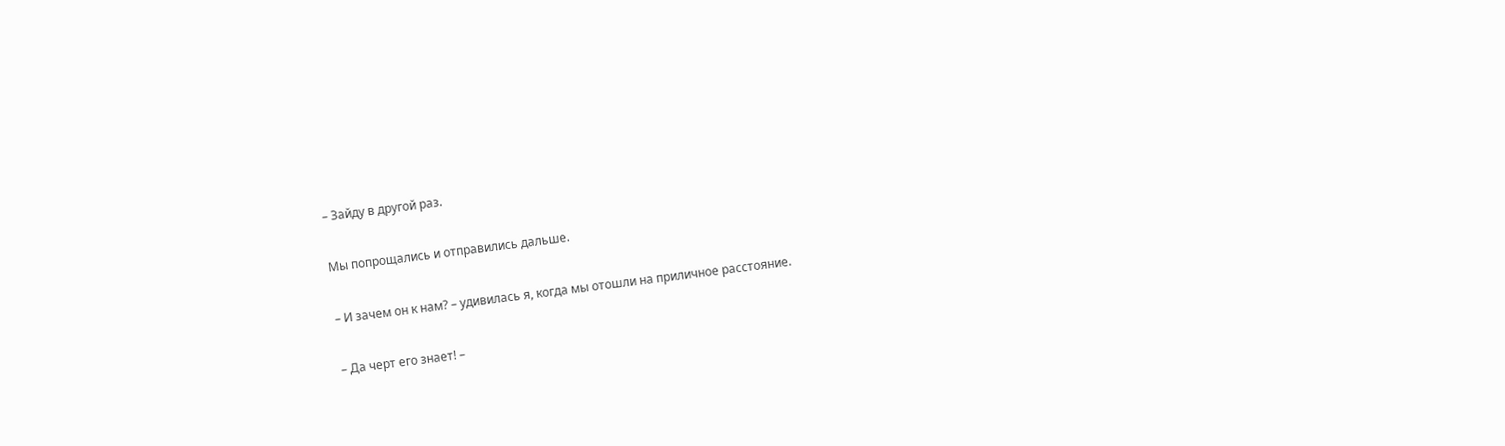– Зайду в другой раз.

Мы попрощались и отправились дальше.

– И зачем он к нам? – удивилась я, когда мы отошли на приличное расстояние.

– Да черт его знает! –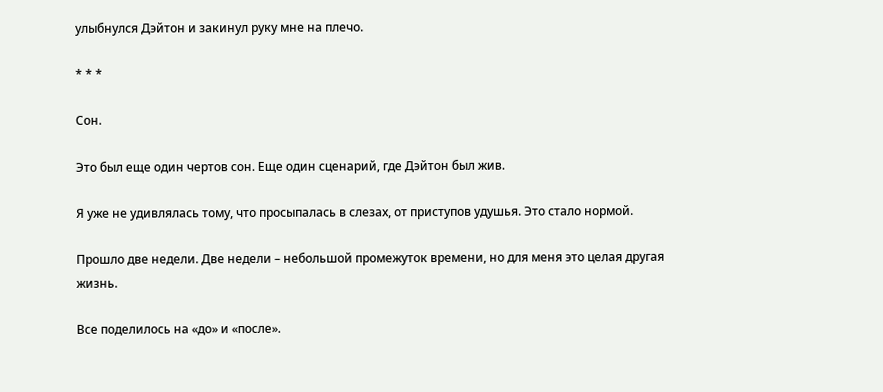улыбнулся Дэйтон и закинул руку мне на плечо.

* * *

Сон.

Это был еще один чертов сон. Еще один сценарий, где Дэйтон был жив.

Я уже не удивлялась тому, что просыпалась в слезах, от приступов удушья. Это стало нормой.

Прошло две недели. Две недели – небольшой промежуток времени, но для меня это целая другая жизнь.

Все поделилось на «до» и «после».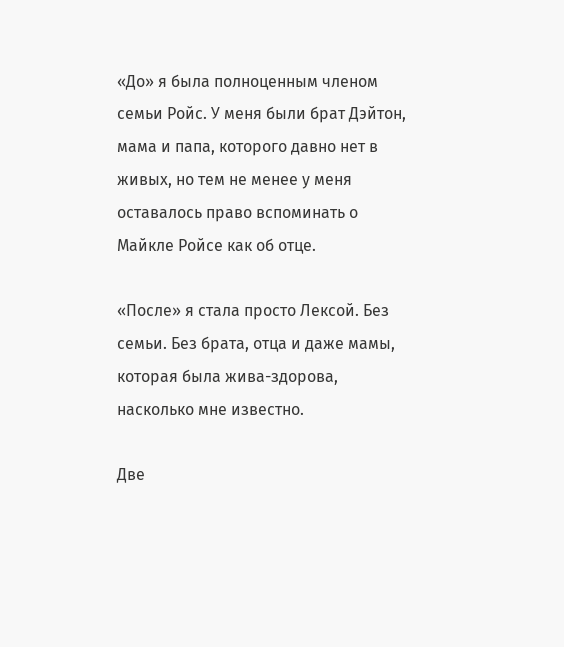«До» я была полноценным членом семьи Ройс. У меня были брат Дэйтон, мама и папа, которого давно нет в живых, но тем не менее у меня оставалось право вспоминать о Майкле Ройсе как об отце.

«После» я стала просто Лексой. Без семьи. Без брата, отца и даже мамы, которая была жива-здорова, насколько мне известно.

Две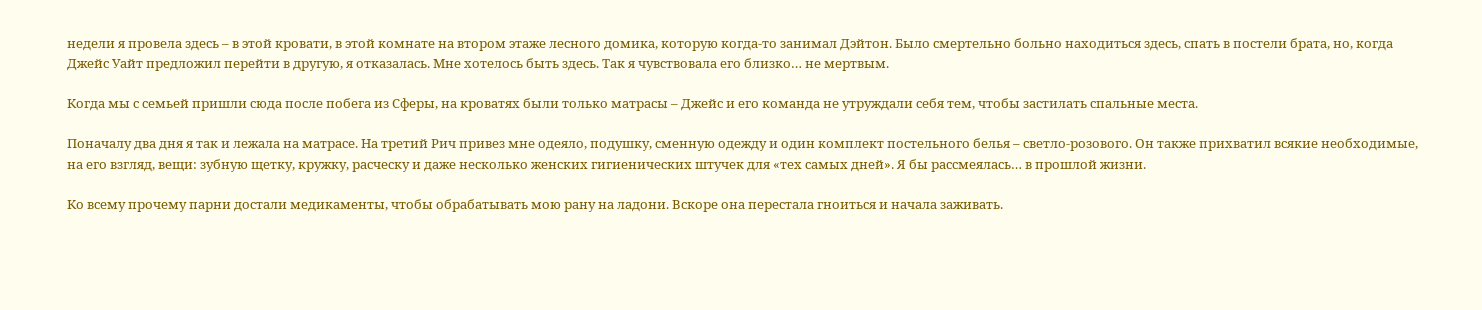недели я провела здесь – в этой кровати, в этой комнате на втором этаже лесного домика, которую когда-то занимал Дэйтон. Было смертельно больно находиться здесь, спать в постели брата, но, когда Джейс Уайт предложил перейти в другую, я отказалась. Мне хотелось быть здесь. Так я чувствовала его близко… не мертвым.

Когда мы с семьей пришли сюда после побега из Сферы, на кроватях были только матрасы – Джейс и его команда не утруждали себя тем, чтобы застилать спальные места.

Поначалу два дня я так и лежала на матрасе. На третий Рич привез мне одеяло, подушку, сменную одежду и один комплект постельного белья – светло-розового. Он также прихватил всякие необходимые, на его взгляд, вещи: зубную щетку, кружку, расческу и даже несколько женских гигиенических штучек для «тех самых дней». Я бы рассмеялась… в прошлой жизни.

Ко всему прочему парни достали медикаменты, чтобы обрабатывать мою рану на ладони. Вскоре она перестала гноиться и начала заживать.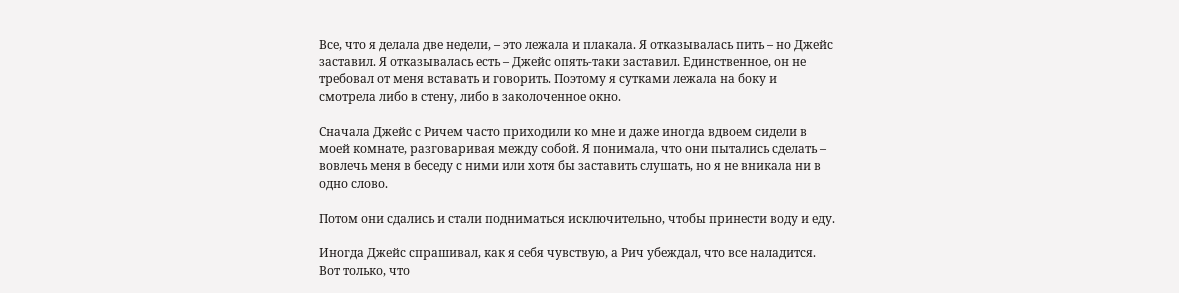Все, что я делала две недели, – это лежала и плакала. Я отказывалась пить – но Джейс заставил. Я отказывалась есть – Джейс опять-таки заставил. Единственное, он не требовал от меня вставать и говорить. Поэтому я сутками лежала на боку и смотрела либо в стену, либо в заколоченное окно.

Сначала Джейс с Ричем часто приходили ко мне и даже иногда вдвоем сидели в моей комнате, разговаривая между собой. Я понимала, что они пытались сделать – вовлечь меня в беседу с ними или хотя бы заставить слушать, но я не вникала ни в одно слово.

Потом они сдались и стали подниматься исключительно, чтобы принести воду и еду.

Иногда Джейс спрашивал, как я себя чувствую, а Рич убеждал, что все наладится. Вот только, что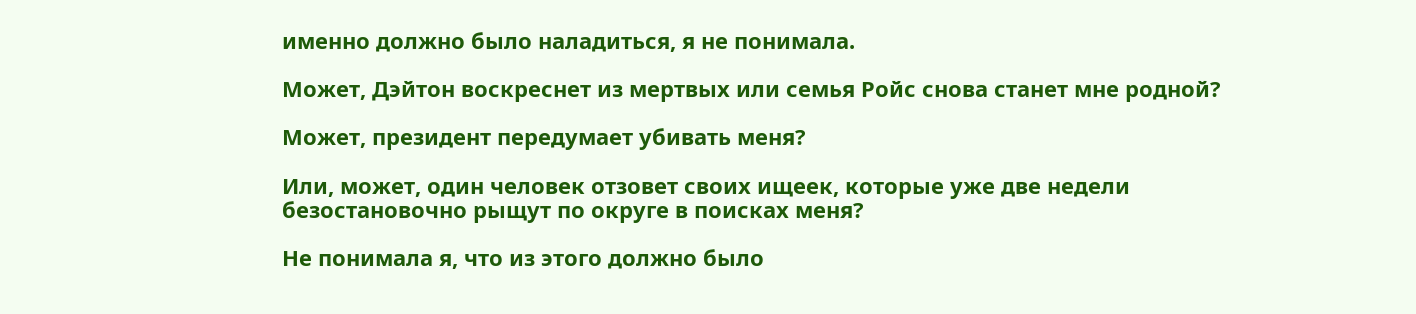именно должно было наладиться, я не понимала.

Может, Дэйтон воскреснет из мертвых или семья Ройс снова станет мне родной?

Может, президент передумает убивать меня?

Или, может, один человек отзовет своих ищеек, которые уже две недели безостановочно рыщут по округе в поисках меня?

Не понимала я, что из этого должно было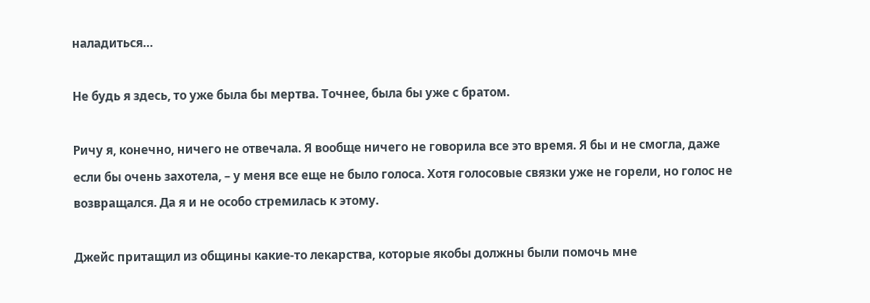наладиться…

Не будь я здесь, то уже была бы мертва. Точнее, была бы уже с братом.

Ричу я, конечно, ничего не отвечала. Я вообще ничего не говорила все это время. Я бы и не смогла, даже если бы очень захотела, – у меня все еще не было голоса. Хотя голосовые связки уже не горели, но голос не возвращался. Да я и не особо стремилась к этому.

Джейс притащил из общины какие-то лекарства, которые якобы должны были помочь мне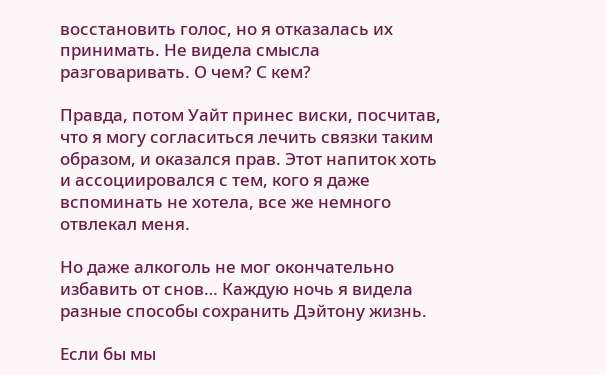восстановить голос, но я отказалась их принимать. Не видела смысла разговаривать. О чем? С кем?

Правда, потом Уайт принес виски, посчитав, что я могу согласиться лечить связки таким образом, и оказался прав. Этот напиток хоть и ассоциировался с тем, кого я даже вспоминать не хотела, все же немного отвлекал меня.

Но даже алкоголь не мог окончательно избавить от снов… Каждую ночь я видела разные способы сохранить Дэйтону жизнь.

Если бы мы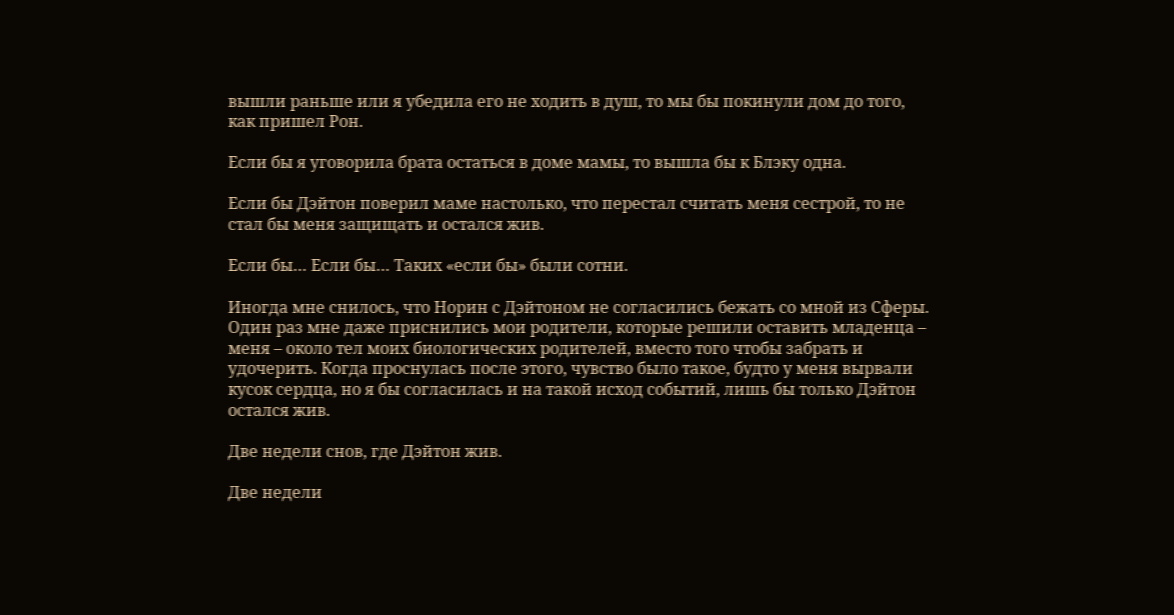вышли раньше или я убедила его не ходить в душ, то мы бы покинули дом до того, как пришел Рон.

Если бы я уговорила брата остаться в доме мамы, то вышла бы к Блэку одна.

Если бы Дэйтон поверил маме настолько, что перестал считать меня сестрой, то не стал бы меня защищать и остался жив.

Если бы… Если бы… Таких «если бы» были сотни.

Иногда мне снилось, что Норин с Дэйтоном не согласились бежать со мной из Сферы. Один раз мне даже приснились мои родители, которые решили оставить младенца – меня – около тел моих биологических родителей, вместо того чтобы забрать и удочерить. Когда проснулась после этого, чувство было такое, будто у меня вырвали кусок сердца, но я бы согласилась и на такой исход событий, лишь бы только Дэйтон остался жив.

Две недели снов, где Дэйтон жив.

Две недели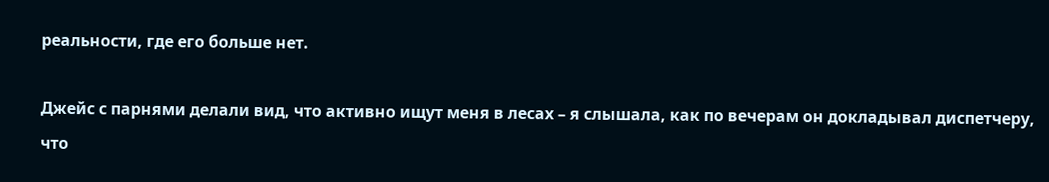реальности, где его больше нет.

Джейс с парнями делали вид, что активно ищут меня в лесах – я слышала, как по вечерам он докладывал диспетчеру, что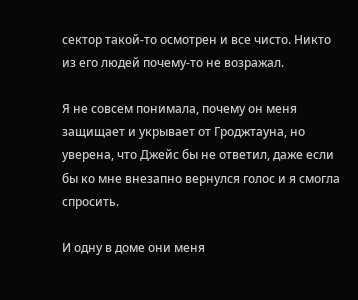сектор такой-то осмотрен и все чисто. Никто из его людей почему-то не возражал.

Я не совсем понимала, почему он меня защищает и укрывает от Гроджтауна, но уверена, что Джейс бы не ответил, даже если бы ко мне внезапно вернулся голос и я смогла спросить.

И одну в доме они меня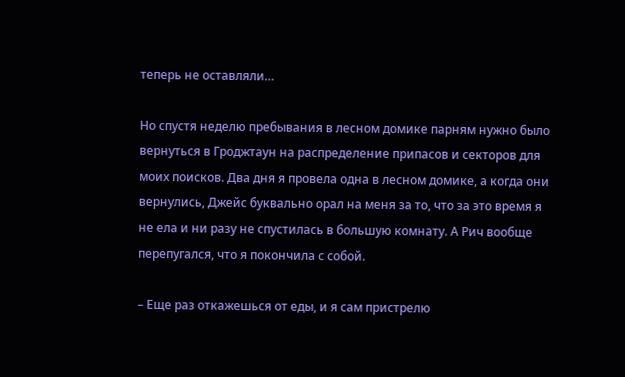теперь не оставляли…

Но спустя неделю пребывания в лесном домике парням нужно было вернуться в Гроджтаун на распределение припасов и секторов для моих поисков. Два дня я провела одна в лесном домике, а когда они вернулись, Джейс буквально орал на меня за то, что за это время я не ела и ни разу не спустилась в большую комнату. А Рич вообще перепугался, что я покончила с собой.

– Еще раз откажешься от еды, и я сам пристрелю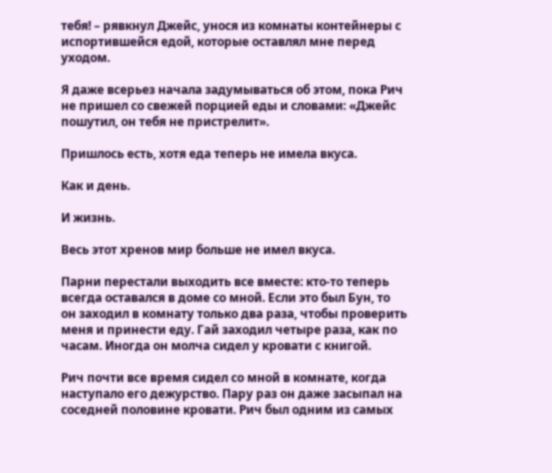тебя! – рявкнул Джейс, унося из комнаты контейнеры с испортившейся едой, которые оставлял мне перед уходом.

Я даже всерьез начала задумываться об этом, пока Рич не пришел со свежей порцией еды и словами: «Джейс пошутил, он тебя не пристрелит».

Пришлось есть, хотя еда теперь не имела вкуса.

Как и день.

И жизнь.

Весь этот хренов мир больше не имел вкуса.

Парни перестали выходить все вместе: кто-то теперь всегда оставался в доме со мной. Если это был Бун, то он заходил в комнату только два раза, чтобы проверить меня и принести еду. Гай заходил четыре раза, как по часам. Иногда он молча сидел у кровати с книгой.

Рич почти все время сидел со мной в комнате, когда наступало его дежурство. Пару раз он даже засыпал на соседней половине кровати. Рич был одним из самых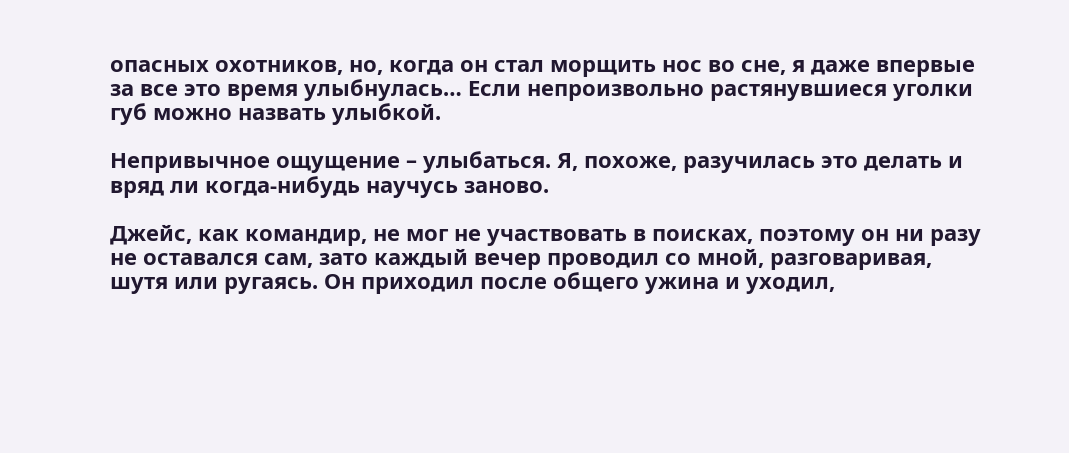опасных охотников, но, когда он стал морщить нос во сне, я даже впервые за все это время улыбнулась… Если непроизвольно растянувшиеся уголки губ можно назвать улыбкой.

Непривычное ощущение – улыбаться. Я, похоже, разучилась это делать и вряд ли когда-нибудь научусь заново.

Джейс, как командир, не мог не участвовать в поисках, поэтому он ни разу не оставался сам, зато каждый вечер проводил со мной, разговаривая, шутя или ругаясь. Он приходил после общего ужина и уходил,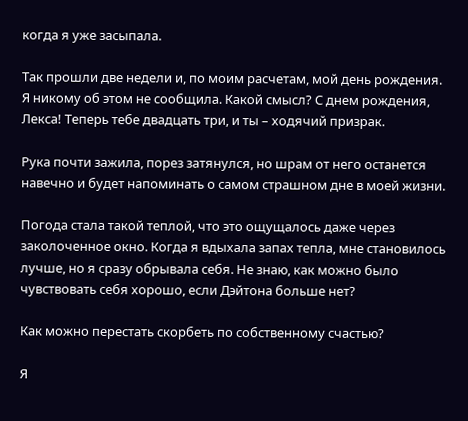когда я уже засыпала.

Так прошли две недели и, по моим расчетам, мой день рождения. Я никому об этом не сообщила. Какой смысл? С днем рождения, Лекса! Теперь тебе двадцать три, и ты – ходячий призрак.

Рука почти зажила, порез затянулся, но шрам от него останется навечно и будет напоминать о самом страшном дне в моей жизни.

Погода стала такой теплой, что это ощущалось даже через заколоченное окно. Когда я вдыхала запах тепла, мне становилось лучше, но я сразу обрывала себя. Не знаю, как можно было чувствовать себя хорошо, если Дэйтона больше нет?

Как можно перестать скорбеть по собственному счастью?

Я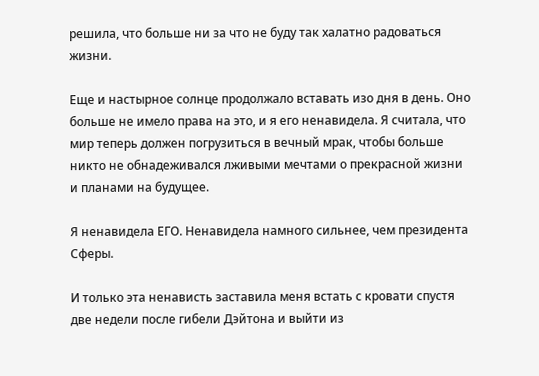решила, что больше ни за что не буду так халатно радоваться жизни.

Еще и настырное солнце продолжало вставать изо дня в день. Оно больше не имело права на это, и я его ненавидела. Я считала, что мир теперь должен погрузиться в вечный мрак, чтобы больше никто не обнадеживался лживыми мечтами о прекрасной жизни и планами на будущее.

Я ненавидела ЕГО. Ненавидела намного сильнее, чем президента Сферы.

И только эта ненависть заставила меня встать с кровати спустя две недели после гибели Дэйтона и выйти из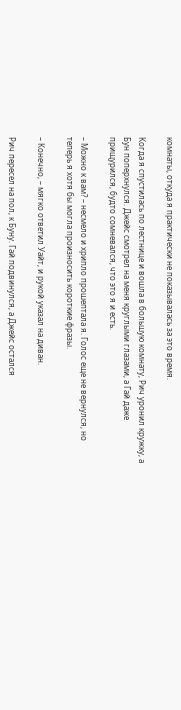комнаты, откуда я практически не показывалась за это время.

Когда я спустилась по лестнице и вошла в большую комнату, Рич уронил кружку, а Бун поперхнулся. Джейс смотрел на меня круглыми глазами, а Гай даже прищурился, будто сомневался, что это я и есть.

– Можно к вам? – несмело и хрипло прошептала я. Голос еще не вернулся, но теперь я хотя бы могла произносить короткие фразы.

– Конечно, – мягко ответил Уайт, и рукой указал на диван.

Рич пересел на пол, к Буну. Гай подвинулся, а Джейс остался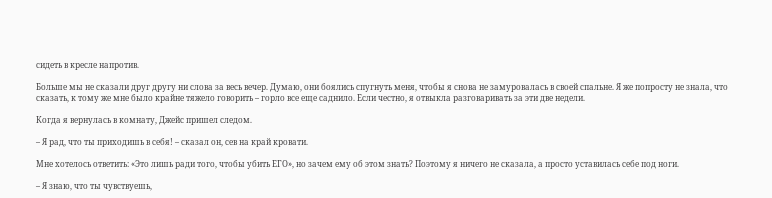сидеть в кресле напротив.

Больше мы не сказали друг другу ни слова за весь вечер. Думаю, они боялись спугнуть меня, чтобы я снова не замуровалась в своей спальне. Я же попросту не знала, что сказать, к тому же мне было крайне тяжело говорить – горло все еще саднило. Если честно, я отвыкла разговаривать за эти две недели.

Когда я вернулась в комнату, Джейс пришел следом.

– Я рад, что ты приходишь в себя! – сказал он, сев на край кровати.

Мне хотелось ответить: «Это лишь ради того, чтобы убить ЕГО», но зачем ему об этом знать? Поэтому я ничего не сказала, а просто уставилась себе под ноги.

– Я знаю, что ты чувствуешь,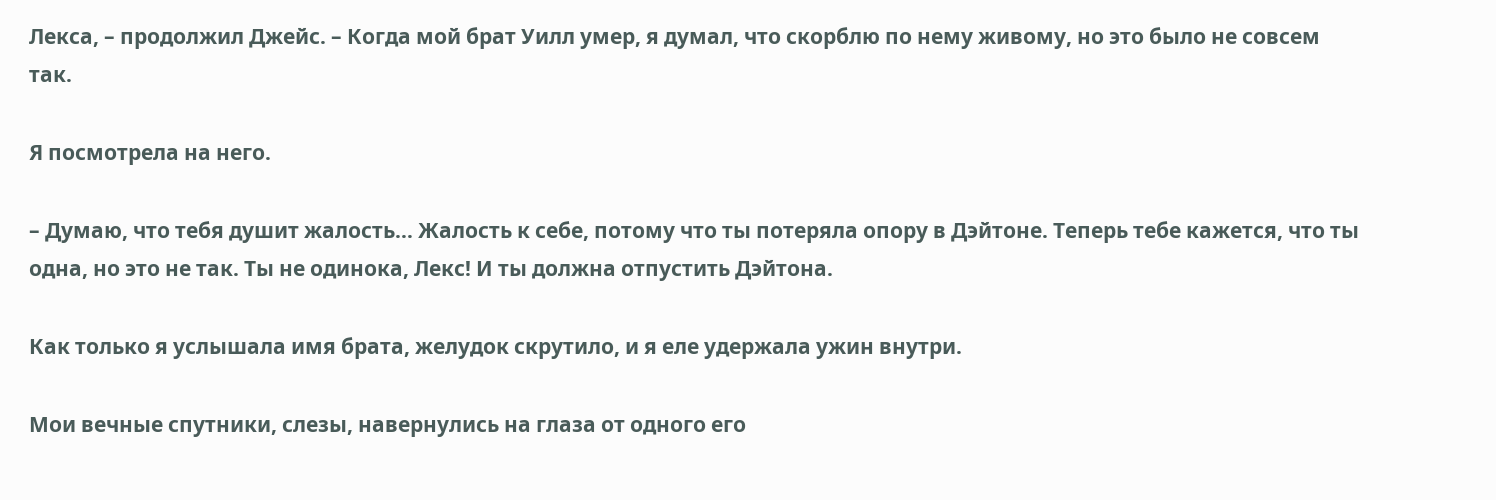Лекса, – продолжил Джейс. – Когда мой брат Уилл умер, я думал, что скорблю по нему живому, но это было не совсем так.

Я посмотрела на него.

– Думаю, что тебя душит жалость… Жалость к себе, потому что ты потеряла опору в Дэйтоне. Теперь тебе кажется, что ты одна, но это не так. Ты не одинока, Лекс! И ты должна отпустить Дэйтона.

Как только я услышала имя брата, желудок скрутило, и я еле удержала ужин внутри.

Мои вечные спутники, слезы, навернулись на глаза от одного его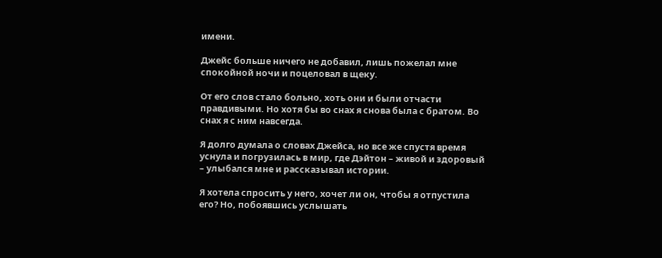имени.

Джейс больше ничего не добавил, лишь пожелал мне спокойной ночи и поцеловал в щеку.

От его слов стало больно, хоть они и были отчасти правдивыми. Но хотя бы во снах я снова была с братом. Во снах я с ним навсегда.

Я долго думала о словах Джейса, но все же спустя время уснула и погрузилась в мир, где Дэйтон – живой и здоровый – улыбался мне и рассказывал истории.

Я хотела спросить у него, хочет ли он, чтобы я отпустила его? Но, побоявшись услышать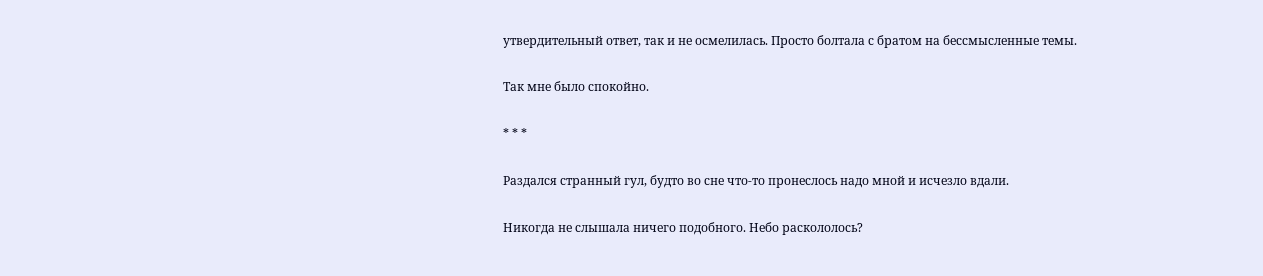утвердительный ответ, так и не осмелилась. Просто болтала с братом на бессмысленные темы.

Так мне было спокойно.

* * *

Раздался странный гул, будто во сне что-то пронеслось надо мной и исчезло вдали.

Никогда не слышала ничего подобного. Небо раскололось?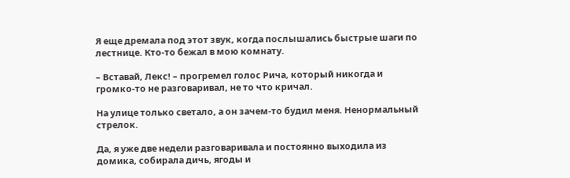Я еще дремала под этот звук, когда послышались быстрые шаги по лестнице. Кто-то бежал в мою комнату.

– Вставай, Лекс! – прогремел голос Рича, который никогда и громко-то не разговаривал, не то что кричал.

На улице только светало, а он зачем-то будил меня. Ненормальный стрелок.

Да, я уже две недели разговаривала и постоянно выходила из домика, собирала дичь, ягоды и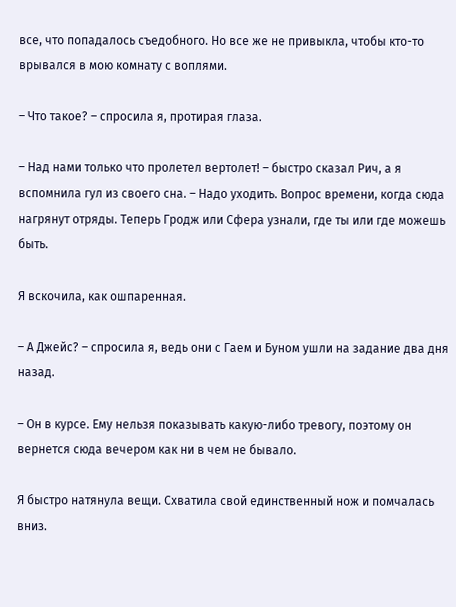все, что попадалось съедобного. Но все же не привыкла, чтобы кто-то врывался в мою комнату с воплями.

– Что такое? – спросила я, протирая глаза.

– Над нами только что пролетел вертолет! – быстро сказал Рич, а я вспомнила гул из своего сна. – Надо уходить. Вопрос времени, когда сюда нагрянут отряды. Теперь Гродж или Сфера узнали, где ты или где можешь быть.

Я вскочила, как ошпаренная.

– А Джейс? – спросила я, ведь они с Гаем и Буном ушли на задание два дня назад.

– Он в курсе. Ему нельзя показывать какую-либо тревогу, поэтому он вернется сюда вечером как ни в чем не бывало.

Я быстро натянула вещи. Схватила свой единственный нож и помчалась вниз.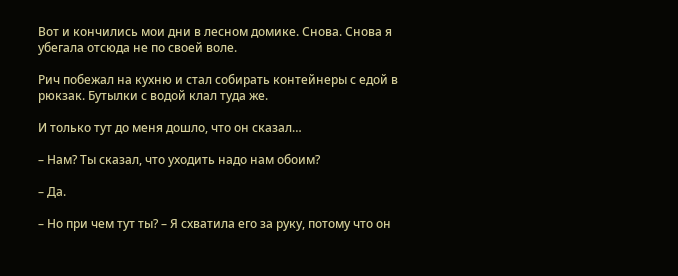Вот и кончились мои дни в лесном домике. Снова. Снова я убегала отсюда не по своей воле.

Рич побежал на кухню и стал собирать контейнеры с едой в рюкзак. Бутылки с водой клал туда же.

И только тут до меня дошло, что он сказал…

– Нам? Ты сказал, что уходить надо нам обоим?

– Да.

– Но при чем тут ты? – Я схватила его за руку, потому что он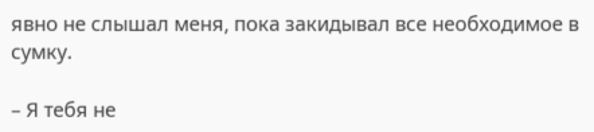явно не слышал меня, пока закидывал все необходимое в сумку.

– Я тебя не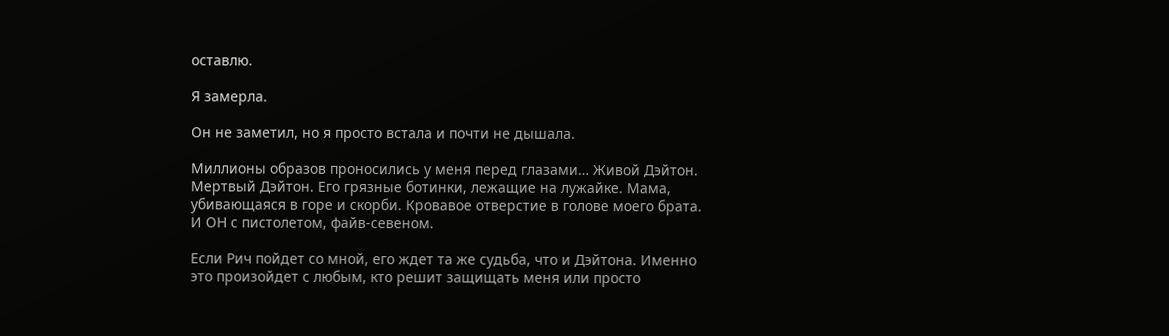оставлю.

Я замерла.

Он не заметил, но я просто встала и почти не дышала.

Миллионы образов проносились у меня перед глазами… Живой Дэйтон. Мертвый Дэйтон. Его грязные ботинки, лежащие на лужайке. Мама, убивающаяся в горе и скорби. Кровавое отверстие в голове моего брата. И ОН с пистолетом, файв-севеном.

Если Рич пойдет со мной, его ждет та же судьба, что и Дэйтона. Именно это произойдет с любым, кто решит защищать меня или просто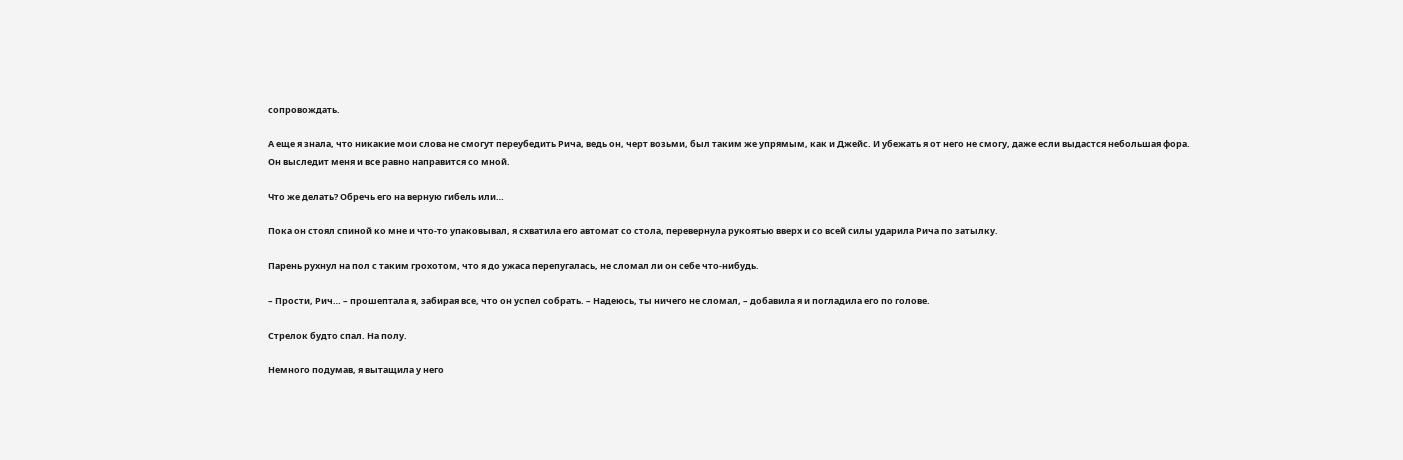сопровождать.

А еще я знала, что никакие мои слова не смогут переубедить Рича, ведь он, черт возьми, был таким же упрямым, как и Джейс. И убежать я от него не смогу, даже если выдастся небольшая фора. Он выследит меня и все равно направится со мной.

Что же делать? Обречь его на верную гибель или…

Пока он стоял спиной ко мне и что-то упаковывал, я схватила его автомат со стола, перевернула рукоятью вверх и со всей силы ударила Рича по затылку.

Парень рухнул на пол с таким грохотом, что я до ужаса перепугалась, не сломал ли он себе что-нибудь.

– Прости, Рич… – прошептала я, забирая все, что он успел собрать. – Надеюсь, ты ничего не сломал, – добавила я и погладила его по голове.

Стрелок будто спал. На полу.

Немного подумав, я вытащила у него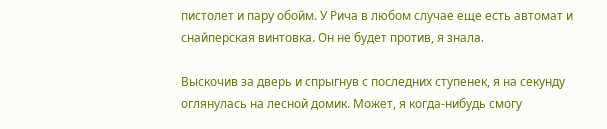пистолет и пару обойм. У Рича в любом случае еще есть автомат и снайперская винтовка. Он не будет против, я знала.

Выскочив за дверь и спрыгнув с последних ступенек, я на секунду оглянулась на лесной домик. Может, я когда-нибудь смогу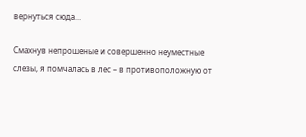вернуться сюда…

Смахнув непрошеные и совершенно неуместные слезы, я помчалась в лес – в противоположную от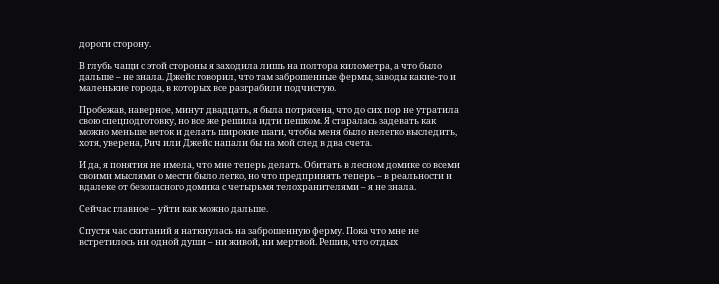дороги сторону.

В глубь чащи с этой стороны я заходила лишь на полтора километра, а что было дальше – не знала. Джейс говорил, что там заброшенные фермы, заводы какие-то и маленькие города, в которых все разграбили подчистую.

Пробежав, наверное, минут двадцать, я была потрясена, что до сих пор не утратила свою спецподготовку, но все же решила идти пешком. Я старалась задевать как можно меньше веток и делать широкие шаги, чтобы меня было нелегко выследить, хотя, уверена, Рич или Джейс напали бы на мой след в два счета.

И да, я понятия не имела, что мне теперь делать. Обитать в лесном домике со всеми своими мыслями о мести было легко, но что предпринять теперь – в реальности и вдалеке от безопасного домика с четырьмя телохранителями – я не знала.

Сейчас главное – уйти как можно дальше.

Спустя час скитаний я наткнулась на заброшенную ферму. Пока что мне не встретилось ни одной души – ни живой, ни мертвой. Решив, что отдых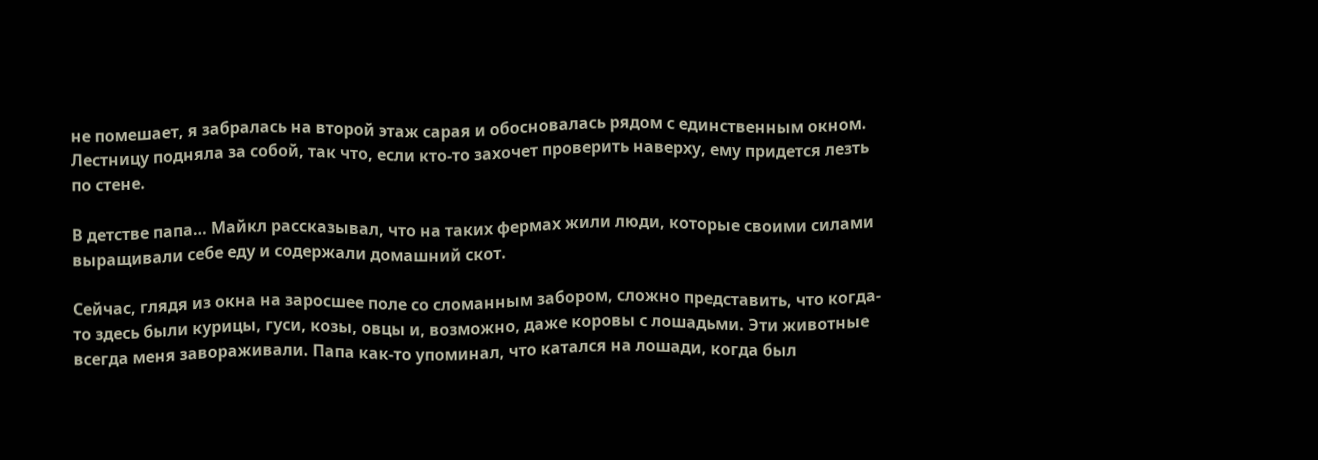не помешает, я забралась на второй этаж сарая и обосновалась рядом с единственным окном. Лестницу подняла за собой, так что, если кто-то захочет проверить наверху, ему придется лезть по стене.

В детстве папа… Майкл рассказывал, что на таких фермах жили люди, которые своими силами выращивали себе еду и содержали домашний скот.

Сейчас, глядя из окна на заросшее поле со сломанным забором, сложно представить, что когда-то здесь были курицы, гуси, козы, овцы и, возможно, даже коровы с лошадьми. Эти животные всегда меня завораживали. Папа как-то упоминал, что катался на лошади, когда был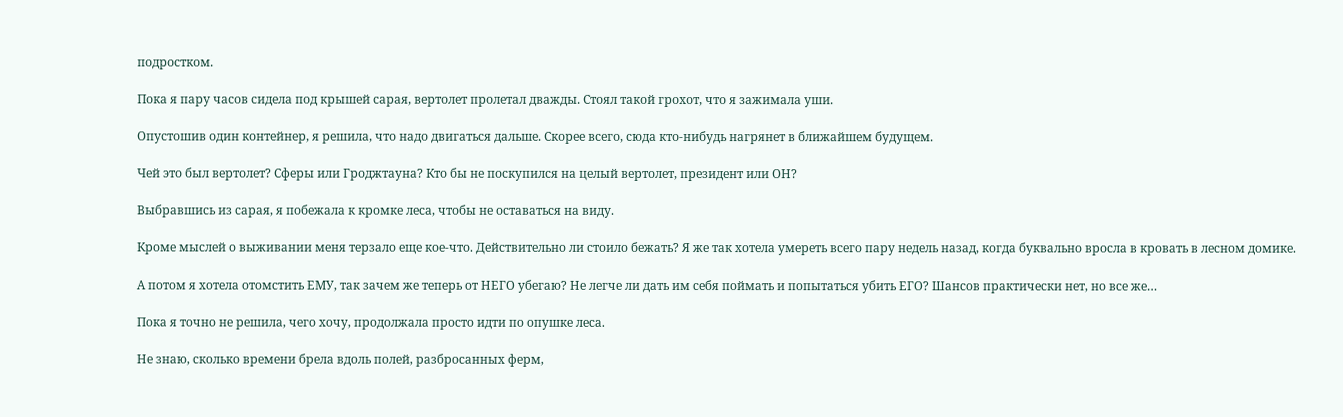подростком.

Пока я пару часов сидела под крышей сарая, вертолет пролетал дважды. Стоял такой грохот, что я зажимала уши.

Опустошив один контейнер, я решила, что надо двигаться дальше. Скорее всего, сюда кто-нибудь нагрянет в ближайшем будущем.

Чей это был вертолет? Сферы или Гроджтауна? Кто бы не поскупился на целый вертолет, президент или ОН?

Выбравшись из сарая, я побежала к кромке леса, чтобы не оставаться на виду.

Кроме мыслей о выживании меня терзало еще кое-что. Действительно ли стоило бежать? Я же так хотела умереть всего пару недель назад, когда буквально вросла в кровать в лесном домике.

А потом я хотела отомстить ЕМУ, так зачем же теперь от НЕГО убегаю? Не легче ли дать им себя поймать и попытаться убить ЕГО? Шансов практически нет, но все же…

Пока я точно не решила, чего хочу, продолжала просто идти по опушке леса.

Не знаю, сколько времени брела вдоль полей, разбросанных ферм,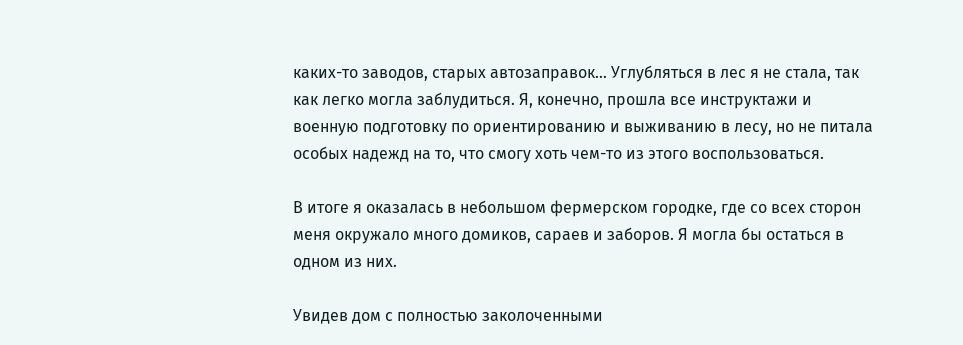каких-то заводов, старых автозаправок… Углубляться в лес я не стала, так как легко могла заблудиться. Я, конечно, прошла все инструктажи и военную подготовку по ориентированию и выживанию в лесу, но не питала особых надежд на то, что смогу хоть чем-то из этого воспользоваться.

В итоге я оказалась в небольшом фермерском городке, где со всех сторон меня окружало много домиков, сараев и заборов. Я могла бы остаться в одном из них.

Увидев дом с полностью заколоченными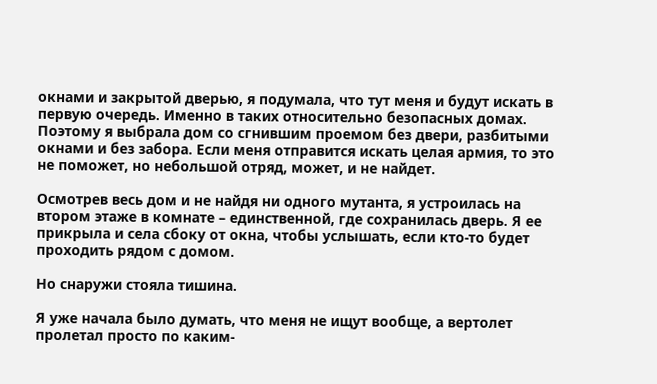окнами и закрытой дверью, я подумала, что тут меня и будут искать в первую очередь. Именно в таких относительно безопасных домах. Поэтому я выбрала дом со сгнившим проемом без двери, разбитыми окнами и без забора. Если меня отправится искать целая армия, то это не поможет, но небольшой отряд, может, и не найдет.

Осмотрев весь дом и не найдя ни одного мутанта, я устроилась на втором этаже в комнате – единственной, где сохранилась дверь. Я ее прикрыла и села сбоку от окна, чтобы услышать, если кто-то будет проходить рядом с домом.

Но снаружи стояла тишина.

Я уже начала было думать, что меня не ищут вообще, а вертолет пролетал просто по каким-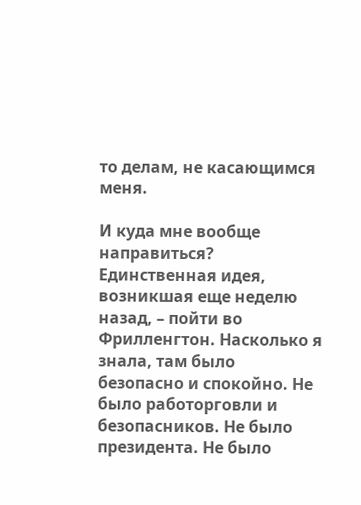то делам, не касающимся меня.

И куда мне вообще направиться? Единственная идея, возникшая еще неделю назад, – пойти во Фрилленгтон. Насколько я знала, там было безопасно и спокойно. Не было работорговли и безопасников. Не было президента. Не было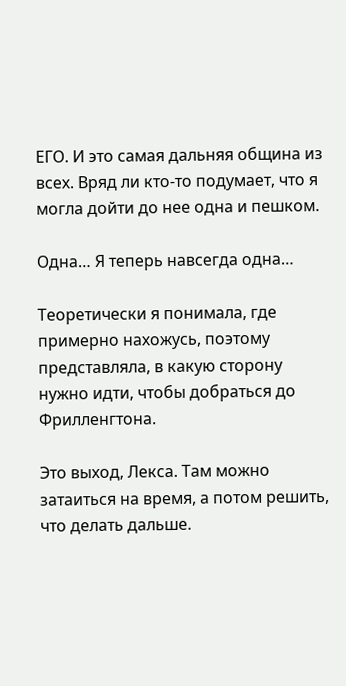ЕГО. И это самая дальняя община из всех. Вряд ли кто-то подумает, что я могла дойти до нее одна и пешком.

Одна… Я теперь навсегда одна…

Теоретически я понимала, где примерно нахожусь, поэтому представляла, в какую сторону нужно идти, чтобы добраться до Фрилленгтона.

Это выход, Лекса. Там можно затаиться на время, а потом решить, что делать дальше.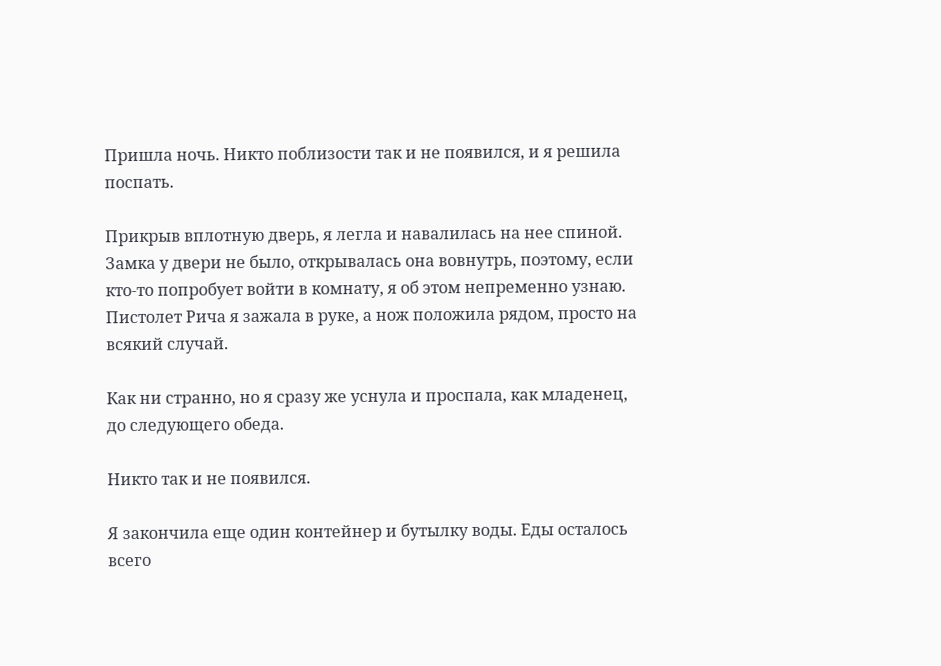Пришла ночь. Никто поблизости так и не появился, и я решила поспать.

Прикрыв вплотную дверь, я легла и навалилась на нее спиной. Замка у двери не было, открывалась она вовнутрь, поэтому, если кто-то попробует войти в комнату, я об этом непременно узнаю. Пистолет Рича я зажала в руке, а нож положила рядом, просто на всякий случай.

Как ни странно, но я сразу же уснула и проспала, как младенец, до следующего обеда.

Никто так и не появился.

Я закончила еще один контейнер и бутылку воды. Еды осталось всего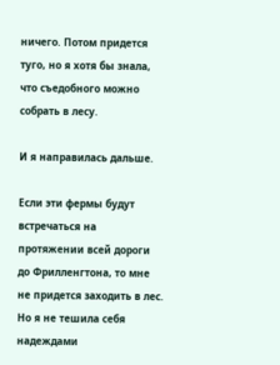ничего. Потом придется туго, но я хотя бы знала, что съедобного можно собрать в лесу.

И я направилась дальше.

Если эти фермы будут встречаться на протяжении всей дороги до Фрилленгтона, то мне не придется заходить в лес. Но я не тешила себя надеждами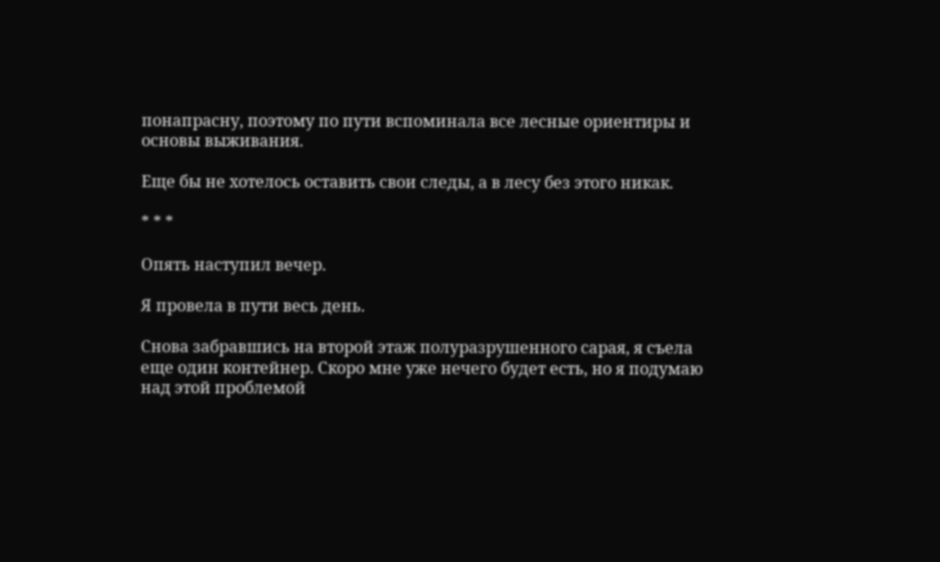понапрасну, поэтому по пути вспоминала все лесные ориентиры и основы выживания.

Еще бы не хотелось оставить свои следы, а в лесу без этого никак.

* * *

Опять наступил вечер.

Я провела в пути весь день.

Снова забравшись на второй этаж полуразрушенного сарая, я съела еще один контейнер. Скоро мне уже нечего будет есть, но я подумаю над этой проблемой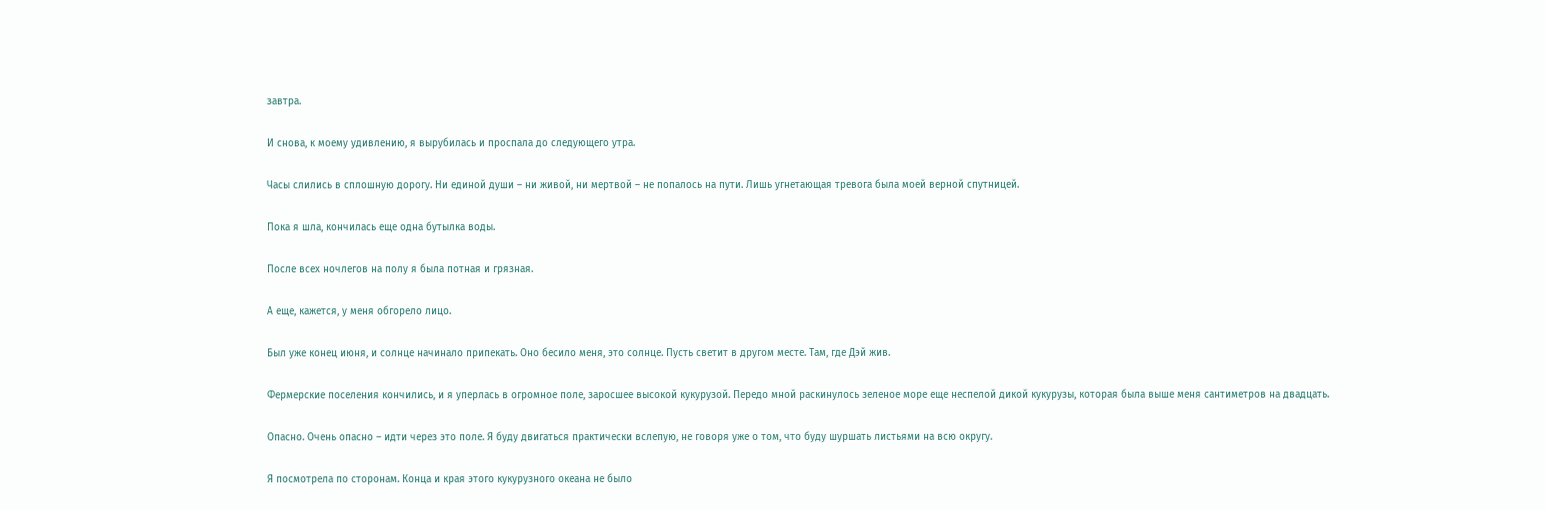завтра.

И снова, к моему удивлению, я вырубилась и проспала до следующего утра.

Часы слились в сплошную дорогу. Ни единой души – ни живой, ни мертвой – не попалось на пути. Лишь угнетающая тревога была моей верной спутницей.

Пока я шла, кончилась еще одна бутылка воды.

После всех ночлегов на полу я была потная и грязная.

А еще, кажется, у меня обгорело лицо.

Был уже конец июня, и солнце начинало припекать. Оно бесило меня, это солнце. Пусть светит в другом месте. Там, где Дэй жив.

Фермерские поселения кончились, и я уперлась в огромное поле, заросшее высокой кукурузой. Передо мной раскинулось зеленое море еще неспелой дикой кукурузы, которая была выше меня сантиметров на двадцать.

Опасно. Очень опасно – идти через это поле. Я буду двигаться практически вслепую, не говоря уже о том, что буду шуршать листьями на всю округу.

Я посмотрела по сторонам. Конца и края этого кукурузного океана не было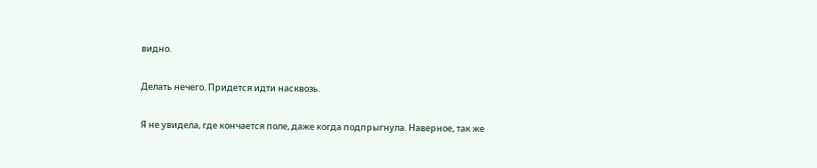видно.

Делать нечего. Придется идти насквозь.

Я не увидела, где кончается поле, даже когда подпрыгнула. Наверное, так же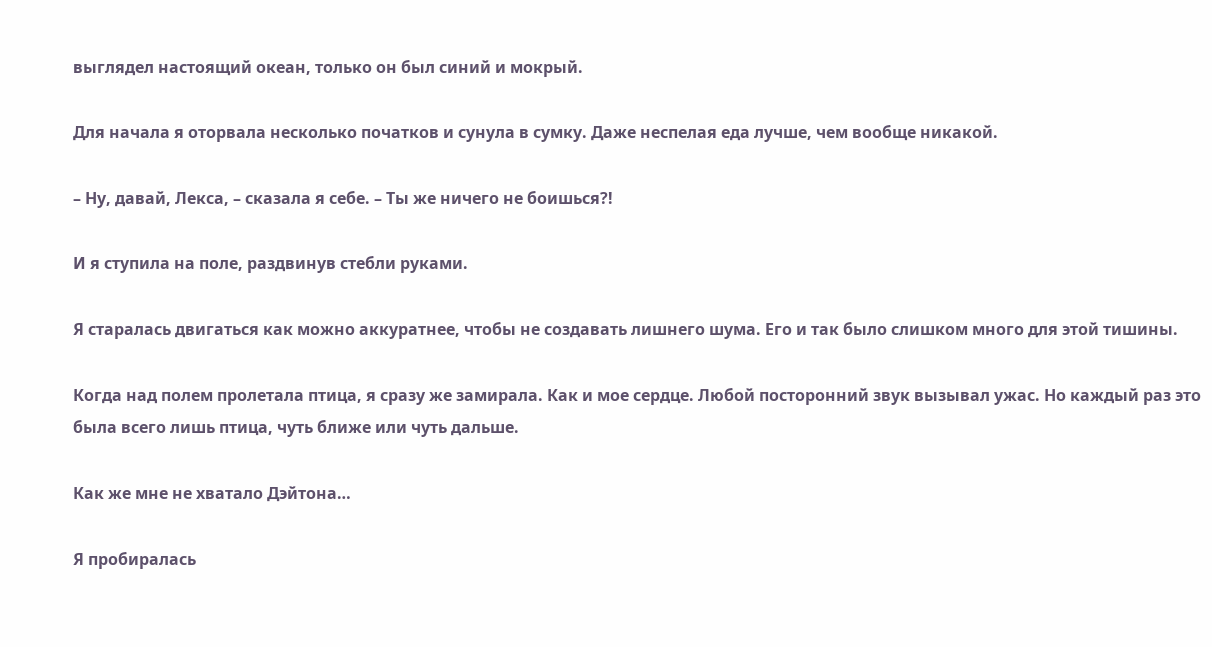выглядел настоящий океан, только он был синий и мокрый.

Для начала я оторвала несколько початков и сунула в сумку. Даже неспелая еда лучше, чем вообще никакой.

– Ну, давай, Лекса, – сказала я себе. – Ты же ничего не боишься?!

И я ступила на поле, раздвинув стебли руками.

Я старалась двигаться как можно аккуратнее, чтобы не создавать лишнего шума. Его и так было слишком много для этой тишины.

Когда над полем пролетала птица, я сразу же замирала. Как и мое сердце. Любой посторонний звук вызывал ужас. Но каждый раз это была всего лишь птица, чуть ближе или чуть дальше.

Как же мне не хватало Дэйтона…

Я пробиралась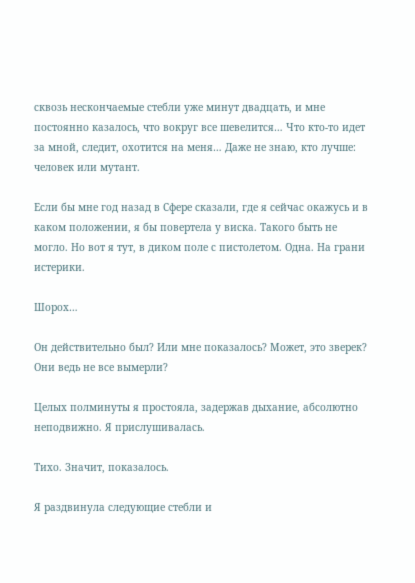сквозь нескончаемые стебли уже минут двадцать, и мне постоянно казалось, что вокруг все шевелится… Что кто-то идет за мной, следит, охотится на меня… Даже не знаю, кто лучше: человек или мутант.

Если бы мне год назад в Сфере сказали, где я сейчас окажусь и в каком положении, я бы повертела у виска. Такого быть не могло. Но вот я тут, в диком поле с пистолетом. Одна. На грани истерики.

Шорох…

Он действительно был? Или мне показалось? Может, это зверек? Они ведь не все вымерли?

Целых полминуты я простояла, задержав дыхание, абсолютно неподвижно. Я прислушивалась.

Тихо. Значит, показалось.

Я раздвинула следующие стебли и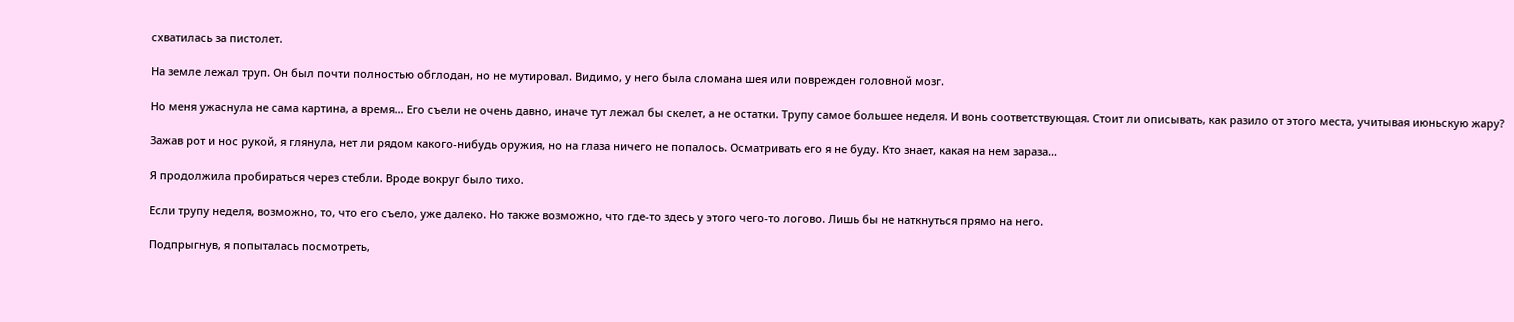схватилась за пистолет.

На земле лежал труп. Он был почти полностью обглодан, но не мутировал. Видимо, у него была сломана шея или поврежден головной мозг.

Но меня ужаснула не сама картина, а время… Его съели не очень давно, иначе тут лежал бы скелет, а не остатки. Трупу самое большее неделя. И вонь соответствующая. Стоит ли описывать, как разило от этого места, учитывая июньскую жару?

Зажав рот и нос рукой, я глянула, нет ли рядом какого-нибудь оружия, но на глаза ничего не попалось. Осматривать его я не буду. Кто знает, какая на нем зараза…

Я продолжила пробираться через стебли. Вроде вокруг было тихо.

Если трупу неделя, возможно, то, что его съело, уже далеко. Но также возможно, что где-то здесь у этого чего-то логово. Лишь бы не наткнуться прямо на него.

Подпрыгнув, я попыталась посмотреть,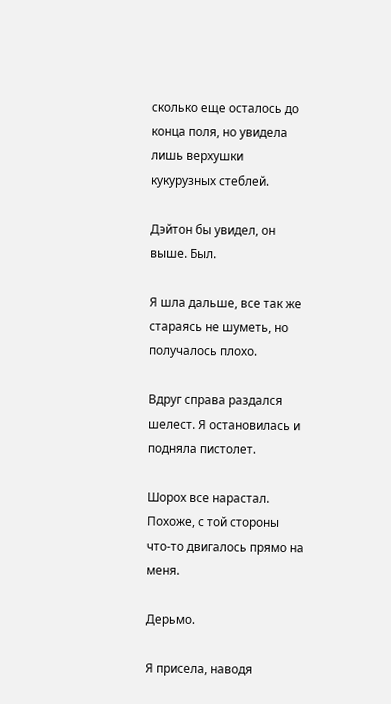сколько еще осталось до конца поля, но увидела лишь верхушки кукурузных стеблей.

Дэйтон бы увидел, он выше. Был.

Я шла дальше, все так же стараясь не шуметь, но получалось плохо.

Вдруг справа раздался шелест. Я остановилась и подняла пистолет.

Шорох все нарастал. Похоже, с той стороны что-то двигалось прямо на меня.

Дерьмо.

Я присела, наводя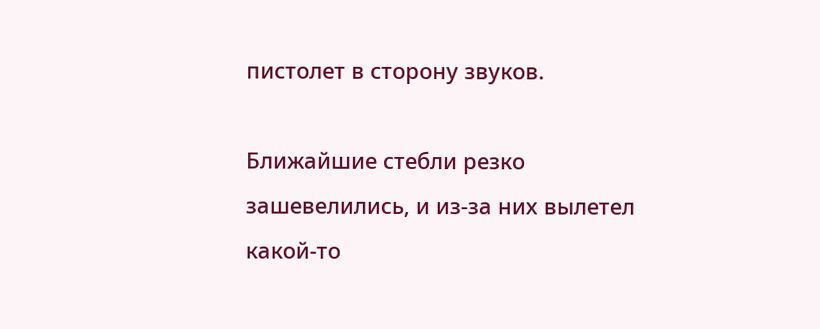пистолет в сторону звуков.

Ближайшие стебли резко зашевелились, и из-за них вылетел какой-то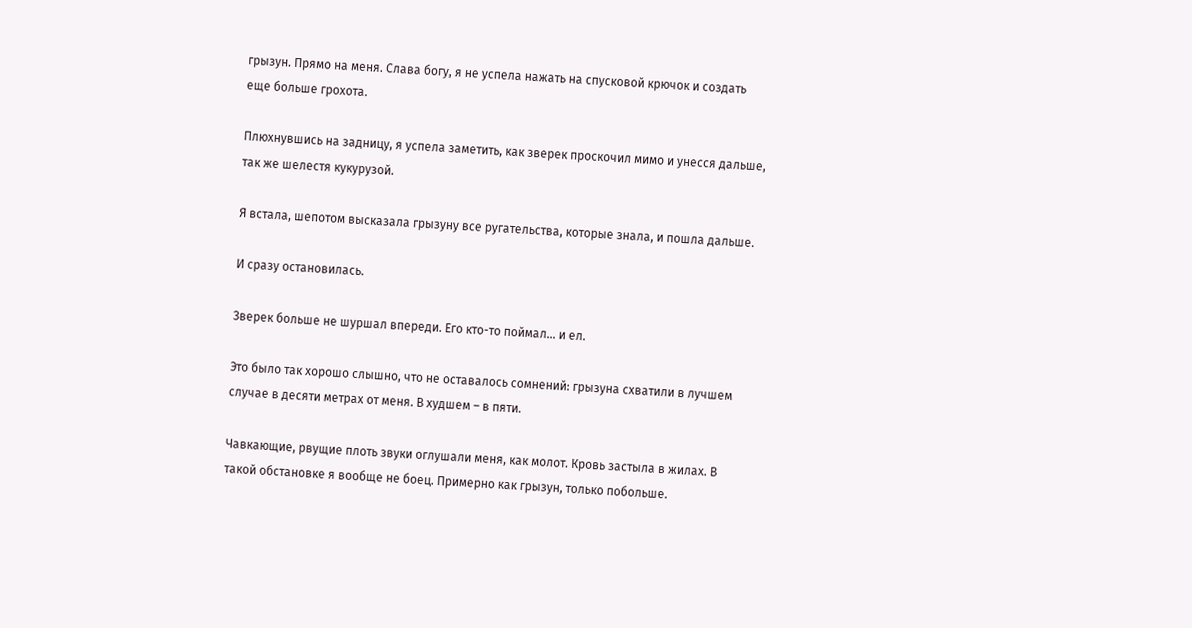грызун. Прямо на меня. Слава богу, я не успела нажать на спусковой крючок и создать еще больше грохота.

Плюхнувшись на задницу, я успела заметить, как зверек проскочил мимо и унесся дальше, так же шелестя кукурузой.

Я встала, шепотом высказала грызуну все ругательства, которые знала, и пошла дальше.

И сразу остановилась.

Зверек больше не шуршал впереди. Его кто-то поймал… и ел.

Это было так хорошо слышно, что не оставалось сомнений: грызуна схватили в лучшем случае в десяти метрах от меня. В худшем – в пяти.

Чавкающие, рвущие плоть звуки оглушали меня, как молот. Кровь застыла в жилах. В такой обстановке я вообще не боец. Примерно как грызун, только побольше.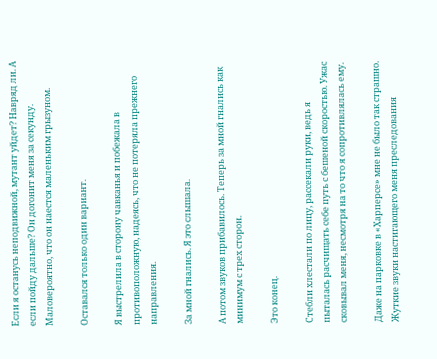Если я останусь неподвижной, мутант уйдет? Навряд ли. А если пойду дальше? Он догонит меня за секунду. Маловероятно, что он наестся маленьким грызуном.

Оставался только один вариант.

Я выстрелила в сторону чавканья и побежала в противоположную, надеясь, что не потеряла прежнего направления.

За мной гнались. Я это слышала.

А потом звуков прибавилось. Теперь за мной гнались как минимум с трех сторон.

Это конец.

Стебли хлестали по лицу, рассекали руки, ведь я пыталась расчищать себе путь с бешеной скоростью. Ужас сковывал меня, несмотря на то что я сопротивлялась ему.

Даже на парковке в «Харперсе» мне не было так страшно. Жуткие звуки настигающего меня преследования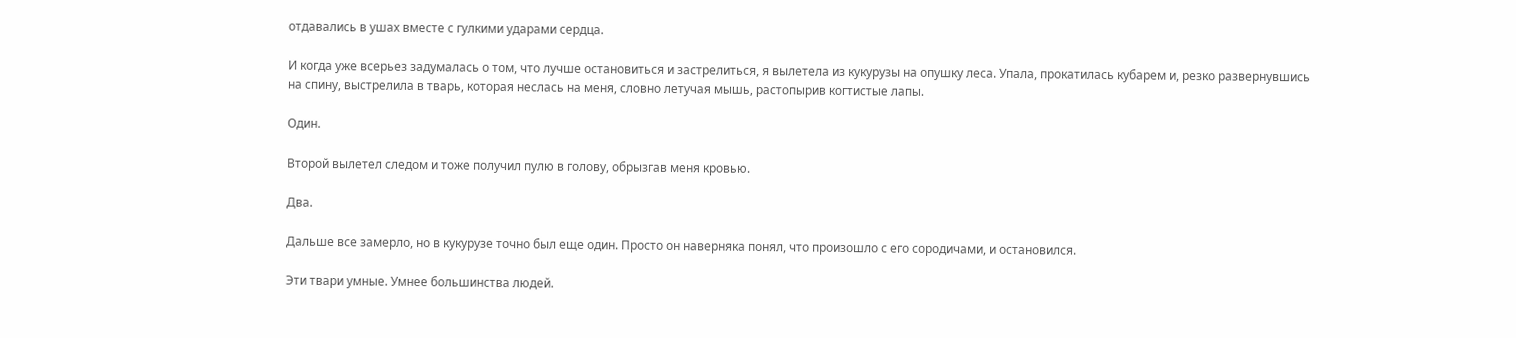отдавались в ушах вместе с гулкими ударами сердца.

И когда уже всерьез задумалась о том, что лучше остановиться и застрелиться, я вылетела из кукурузы на опушку леса. Упала, прокатилась кубарем и, резко развернувшись на спину, выстрелила в тварь, которая неслась на меня, словно летучая мышь, растопырив когтистые лапы.

Один.

Второй вылетел следом и тоже получил пулю в голову, обрызгав меня кровью.

Два.

Дальше все замерло, но в кукурузе точно был еще один. Просто он наверняка понял, что произошло с его сородичами, и остановился.

Эти твари умные. Умнее большинства людей.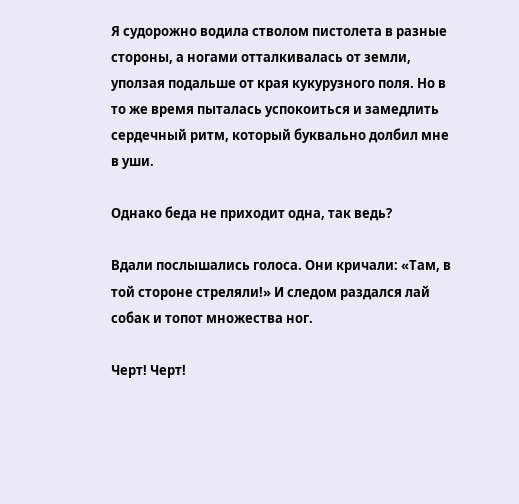Я судорожно водила стволом пистолета в разные стороны, а ногами отталкивалась от земли, уползая подальше от края кукурузного поля. Но в то же время пыталась успокоиться и замедлить сердечный ритм, который буквально долбил мне в уши.

Однако беда не приходит одна, так ведь?

Вдали послышались голоса. Они кричали: «Там, в той стороне стреляли!» И следом раздался лай собак и топот множества ног.

Черт! Черт!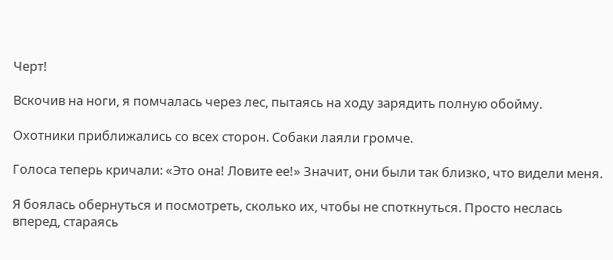Черт!

Вскочив на ноги, я помчалась через лес, пытаясь на ходу зарядить полную обойму.

Охотники приближались со всех сторон. Собаки лаяли громче.

Голоса теперь кричали: «Это она! Ловите ее!» Значит, они были так близко, что видели меня.

Я боялась обернуться и посмотреть, сколько их, чтобы не споткнуться. Просто неслась вперед, стараясь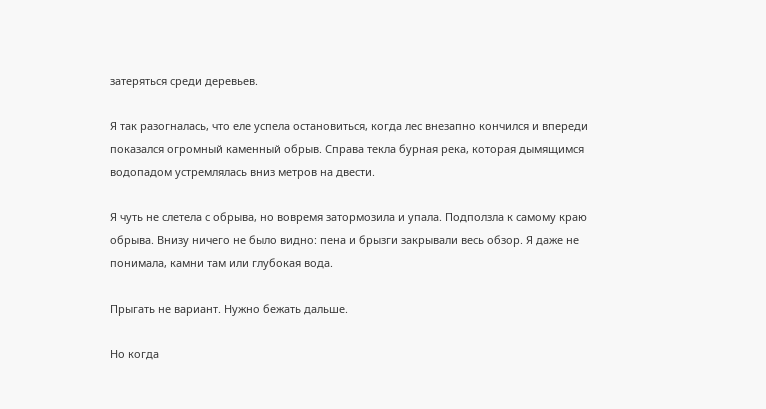затеряться среди деревьев.

Я так разогналась, что еле успела остановиться, когда лес внезапно кончился и впереди показался огромный каменный обрыв. Справа текла бурная река, которая дымящимся водопадом устремлялась вниз метров на двести.

Я чуть не слетела с обрыва, но вовремя затормозила и упала. Подползла к самому краю обрыва. Внизу ничего не было видно: пена и брызги закрывали весь обзор. Я даже не понимала, камни там или глубокая вода.

Прыгать не вариант. Нужно бежать дальше.

Но когда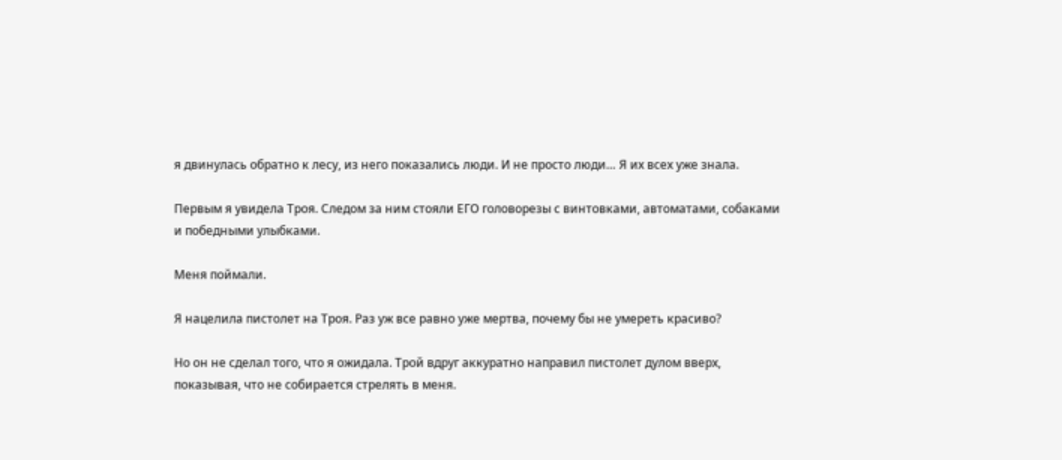я двинулась обратно к лесу, из него показались люди. И не просто люди… Я их всех уже знала.

Первым я увидела Троя. Следом за ним стояли ЕГО головорезы с винтовками, автоматами, собаками и победными улыбками.

Меня поймали.

Я нацелила пистолет на Троя. Раз уж все равно уже мертва, почему бы не умереть красиво?

Но он не сделал того, что я ожидала. Трой вдруг аккуратно направил пистолет дулом вверх, показывая, что не собирается стрелять в меня.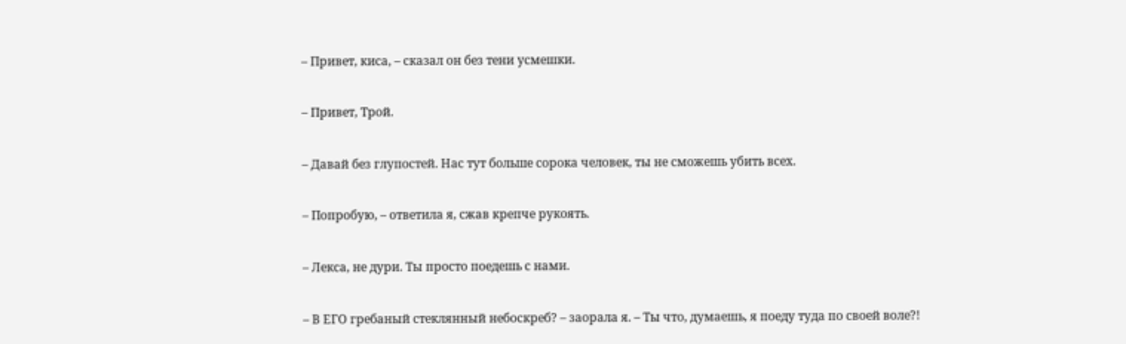– Привет, киса, – сказал он без тени усмешки.

– Привет, Трой.

– Давай без глупостей. Нас тут больше сорока человек, ты не сможешь убить всех.

– Попробую, – ответила я, сжав крепче рукоять.

– Лекса, не дури. Ты просто поедешь с нами.

– В ЕГО гребаный стеклянный небоскреб? – заорала я. – Ты что, думаешь, я поеду туда по своей воле?!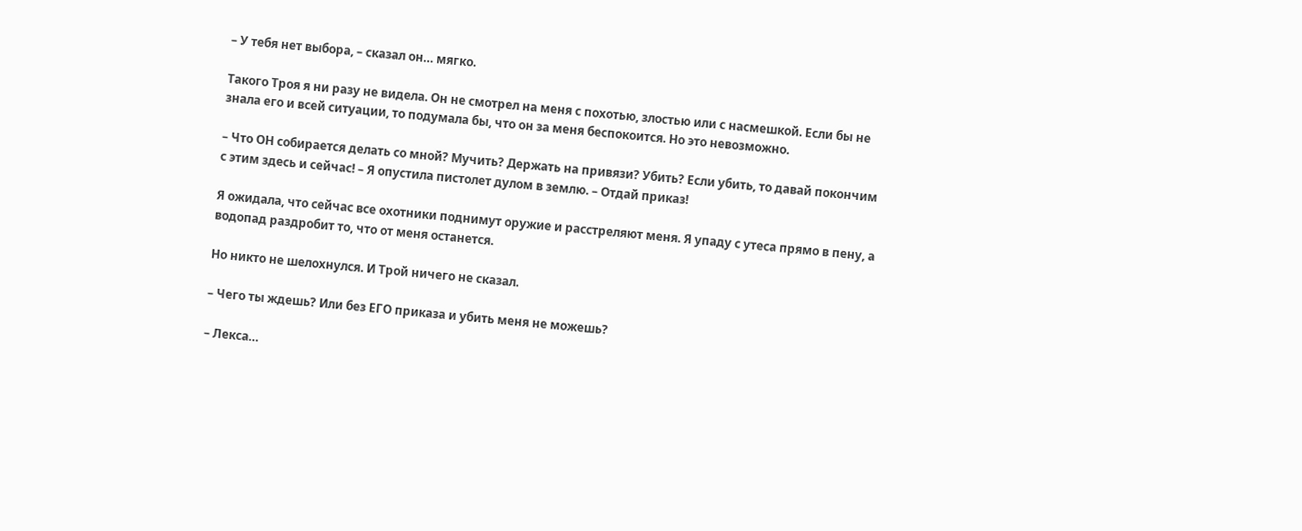– У тебя нет выбора, – сказал он… мягко.

Такого Троя я ни разу не видела. Он не смотрел на меня с похотью, злостью или с насмешкой. Если бы не знала его и всей ситуации, то подумала бы, что он за меня беспокоится. Но это невозможно.

– Что ОН собирается делать со мной? Мучить? Держать на привязи? Убить? Если убить, то давай покончим с этим здесь и сейчас! – Я опустила пистолет дулом в землю. – Отдай приказ!

Я ожидала, что сейчас все охотники поднимут оружие и расстреляют меня. Я упаду с утеса прямо в пену, а водопад раздробит то, что от меня останется.

Но никто не шелохнулся. И Трой ничего не сказал.

– Чего ты ждешь? Или без ЕГО приказа и убить меня не можешь?

– Лекса…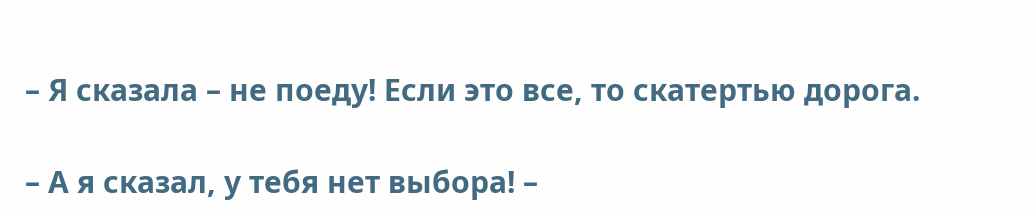– Я сказала – не поеду! Если это все, то скатертью дорога.

– А я сказал, у тебя нет выбора! –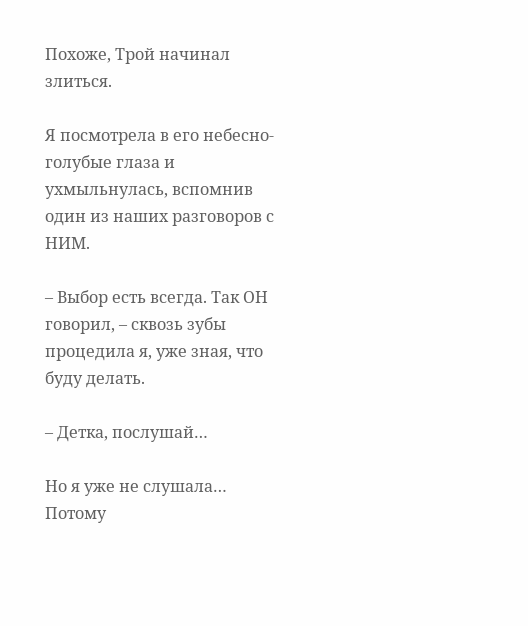Похоже, Трой начинал злиться.

Я посмотрела в его небесно-голубые глаза и ухмыльнулась, вспомнив один из наших разговоров с НИМ.

– Выбор есть всегда. Так ОН говорил, – сквозь зубы процедила я, уже зная, что буду делать.

– Детка, послушай…

Но я уже не слушала… Потому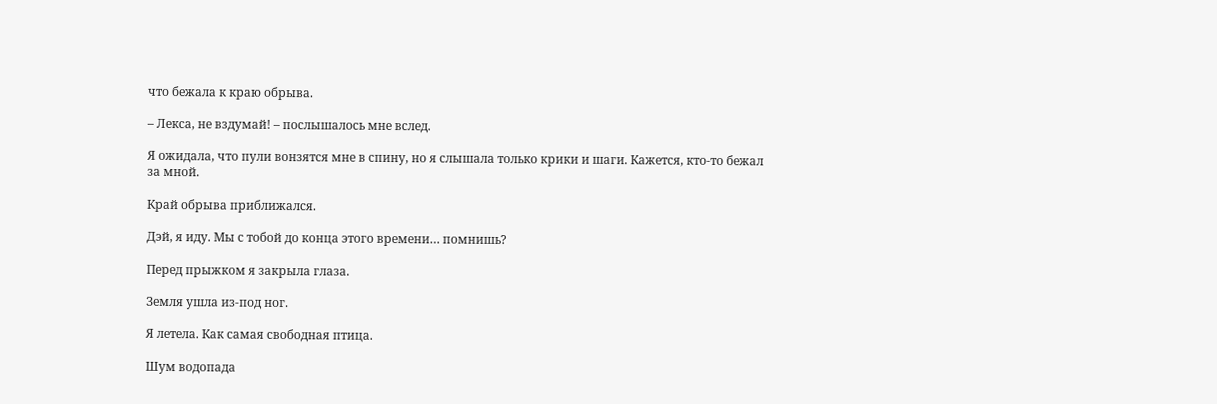что бежала к краю обрыва.

– Лекса, не вздумай! – послышалось мне вслед.

Я ожидала, что пули вонзятся мне в спину, но я слышала только крики и шаги. Кажется, кто-то бежал за мной.

Край обрыва приближался.

Дэй, я иду. Мы с тобой до конца этого времени… помнишь?

Перед прыжком я закрыла глаза.

Земля ушла из-под ног.

Я летела. Как самая свободная птица.

Шум водопада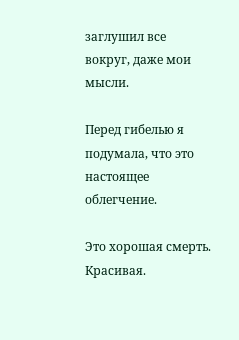заглушил все вокруг, даже мои мысли.

Перед гибелью я подумала, что это настоящее облегчение.

Это хорошая смерть. Красивая.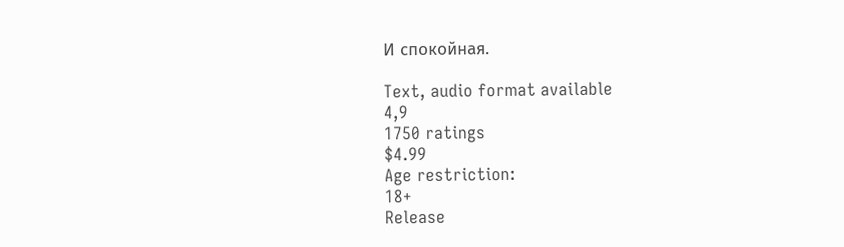И спокойная.

Text, audio format available
4,9
1750 ratings
$4.99
Age restriction:
18+
Release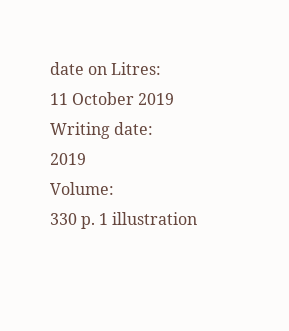date on Litres:
11 October 2019
Writing date:
2019
Volume:
330 p. 1 illustration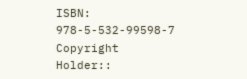ISBN:
978-5-532-99598-7
Copyright Holder::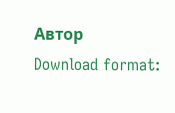Автор
Download format: